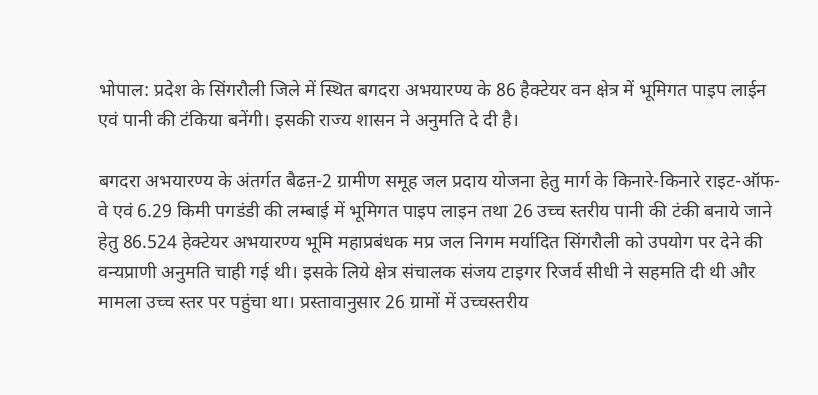भोपाल: प्रदेश के सिंगरौली जिले में स्थित बगदरा अभयारण्य के 86 हैक्टेयर वन क्षेत्र में भूमिगत पाइप लाईन एवं पानी की टंकिया बनेंगी। इसकी राज्य शासन ने अनुमति दे दी है।

बगदरा अभयारण्य के अंतर्गत बैढऩ-2 ग्रामीण समूह जल प्रदाय योजना हेतु मार्ग के किनारे-किनारे राइट-ऑफ-वे एवं 6.29 किमी पगडंडी की लम्बाई में भूमिगत पाइप लाइन तथा 26 उच्च स्तरीय पानी की टंकी बनाये जाने हेतु 86.524 हेक्टेयर अभयारण्य भूमि महाप्रबंधक मप्र जल निगम मर्यादित सिंगरौली को उपयोग पर देने की वन्यप्राणी अनुमति चाही गई थी। इसके लिये क्षेत्र संचालक संजय टाइगर रिजर्व सीधी ने सहमति दी थी और मामला उच्च स्तर पर पहुंचा था। प्रस्तावानुसार 26 ग्रामों में उच्चस्तरीय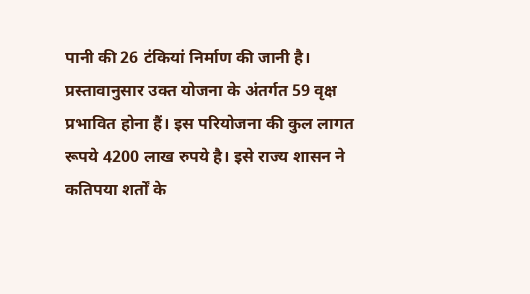पानी की 26 टंकियां निर्माण की जानी है। प्रस्तावानुसार उक्त योजना के अंतर्गत 59 वृक्ष प्रभावित होना हैं। इस परियोजना की कुल लागत रूपये 4200 लाख रुपये है। इसे राज्य शासन ने कतिपया शर्तों के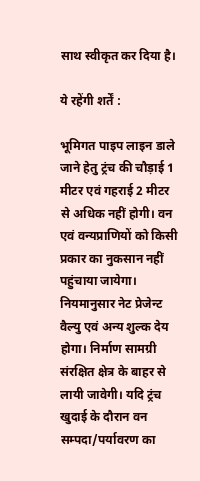साथ स्वीकृत कर दिया है।

ये रहेंगी शर्तें :

भूमिगत पाइप लाइन डाले जाने हेतु ट्रंच की चौड़ाई 1 मीटर एवं गहराई 2 मीटर से अधिक नहीं होगी। वन एवं वन्यप्राणियों को किसी प्रकार का नुकसान नहीं पहुंचाया जायेगा। नियमानुसार नेट प्रेजेन्ट वैल्यु एवं अन्य शुल्क देय होगा। निर्माण सामग्री संरक्षित क्षेत्र के बाहर से लायी जावेगी। यदि ट्रंच खुदाई के दौरान वन सम्पदा/पर्यावरण का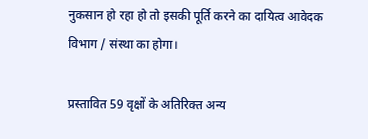नुकसान हो रहा हो तो इसकी पूर्ति करने का दायित्व आवेदक विभाग / संस्था का होगा।

प्रस्तावित 59 वृक्षों के अतिरिक्त अन्य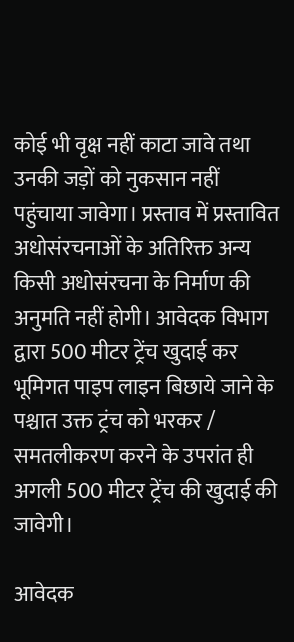कोई भी वृक्ष नहीं काटा जावे तथा उनकी जड़ों को नुकसान नहीं पहुंचाया जावेगा। प्रस्ताव में प्रस्तावित अधोसंरचनाओं के अतिरिक्त अन्य किसी अधोसंरचना के निर्माण की अनुमति नहीं होगी। आवेदक विभाग द्वारा 500 मीटर ट्रेंच खुदाई कर भूमिगत पाइप लाइन बिछाये जाने के पश्चात उक्त ट्रंच को भरकर / समतलीकरण करने के उपरांत ही अगली 500 मीटर ट्रेंच की खुदाई की जावेगी।

आवेदक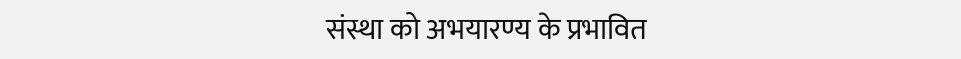संस्था को अभयारण्य के प्रभावित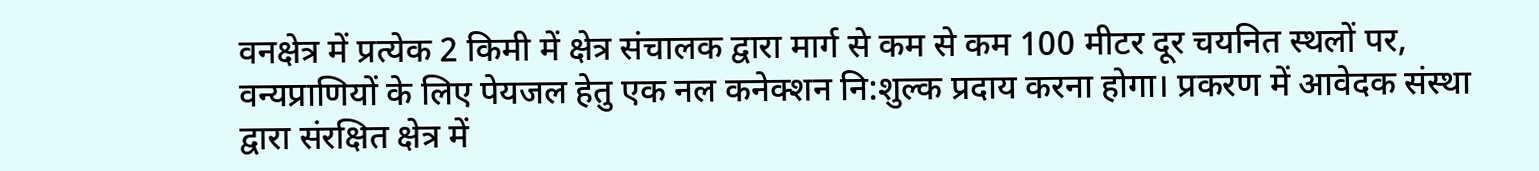वनक्षेत्र में प्रत्येक 2 किमी में क्षेत्र संचालक द्वारा मार्ग से कम से कम 100 मीटर दूर चयनित स्थलों पर, वन्यप्राणियों के लिए पेयजल हेतु एक नल कनेक्शन नि:शुल्क प्रदाय करना होगा। प्रकरण में आवेदक संस्था द्वारा संरक्षित क्षेत्र में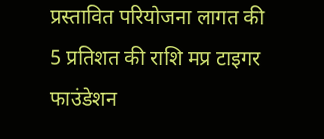प्रस्तावित परियोजना लागत की 5 प्रतिशत की राशि मप्र टाइगर फाउंडेशन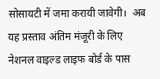सोसायटी में जमा करायी जावेगी।  अब यह प्रस्ताव अंतिम मंजूरी के लिए नेशनल वाइल्ड लाइफ बोर्ड के पास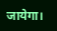जायेगा।